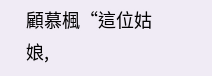顧慕楓“這位姑娘,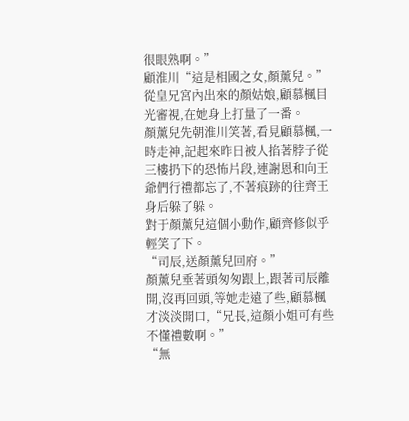很眼熟啊。”
顧淮川“這是相國之女,顏薰兒。”
從皇兄宮內出來的顏姑娘,顧慕楓目光審視,在她身上打量了一番。
顏薰兒先朝淮川笑著,看見顧慕楓,一時走神,記起來昨日被人掐著脖子從三樓扔下的恐怖片段,連謝恩和向王爺們行禮都忘了,不著痕跡的往齊王身后躲了躲。
對于顏薰兒這個小動作,顧齊修似乎輕笑了下。
“司辰,送顏薰兒回府。”
顏薰兒垂著頭匆匆跟上,跟著司辰離開,沒再回頭,等她走遠了些,顧慕楓才淡淡開口,“兄長,這顏小姐可有些不懂禮數啊。”
“無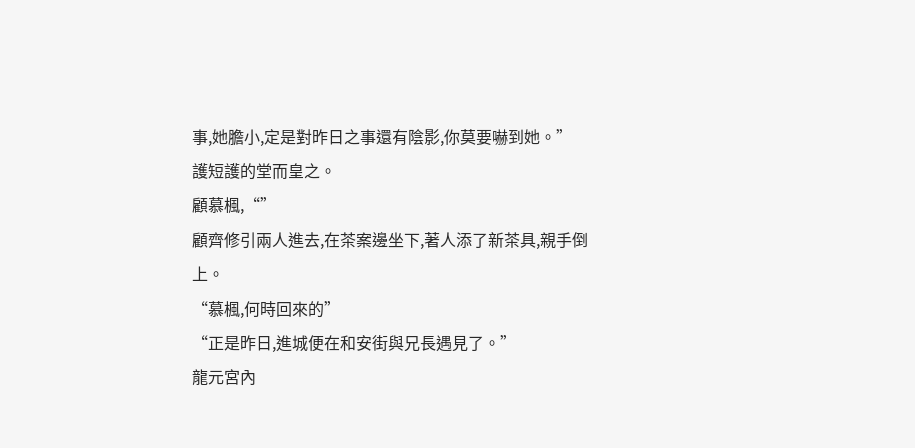事,她膽小,定是對昨日之事還有陰影,你莫要嚇到她。”
護短護的堂而皇之。
顧慕楓,“”
顧齊修引兩人進去,在茶案邊坐下,著人添了新茶具,親手倒上。
“慕楓,何時回來的”
“正是昨日,進城便在和安街與兄長遇見了。”
龍元宮內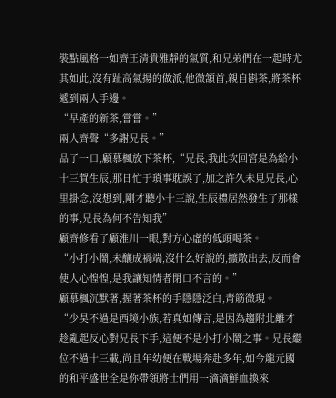裝點風格一如齊王清貴雅靜的氣質,和兄弟們在一起時尤其如此,沒有趾高氣揚的做派,他微頷首,親自斟茶,將茶杯遞到兩人手邊。
“早產的新茶,嘗嘗。”
兩人齊聲“多謝兄長。”
品了一口,顧慕楓放下茶杯,“兄長,我此次回宮是為給小十三賀生辰,那日忙于瑣事耽誤了,加之許久未見兄長,心里掛念,沒想到,剛才聽小十三說,生辰禮居然發生了那樣的事,兄長為何不告知我”
顧齊修看了顧淮川一眼,對方心虛的低頭喝茶。
“小打小鬧,未釀成禍端,沒什么好說的,擴散出去,反而會使人心惶惶,是我讓知情者閉口不言的。”
顧慕楓沉默著,握著茶杯的手隱隱泛白,青筋微現。
“少昊不過是西境小族,若真如傳言,是因為趨附北離才趁亂起反心對兄長下手,這便不是小打小鬧之事。兄長繼位不過十三載,尚且年幼便在戰場奔赴多年,如今龍元國的和平盛世全是你帶領將士們用一滴滴鮮血換來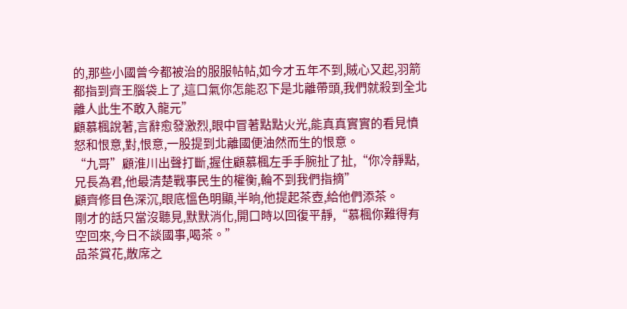的,那些小國曾今都被治的服服帖帖,如今才五年不到,賊心又起,羽箭都指到齊王腦袋上了,這口氣你怎能忍下是北離帶頭,我們就殺到全北離人此生不敢入龍元”
顧慕楓說著,言辭愈發激烈,眼中冒著點點火光,能真真實實的看見憤怒和恨意,對,恨意,一股提到北離國便油然而生的恨意。
“九哥”顧淮川出聲打斷,握住顧慕楓左手手腕扯了扯,“你冷靜點,兄長為君,他最清楚戰事民生的權衡,輪不到我們指摘”
顧齊修目色深沉,眼底慍色明顯,半晌,他提起茶壺,給他們添茶。
剛才的話只當沒聽見,默默消化,開口時以回復平靜,“慕楓你難得有空回來,今日不談國事,喝茶。”
品茶賞花,散席之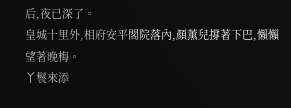后,夜已深了。
皇城十里外,相府安平閣院落內,顏薰兒撐著下巴,懶懶望著晚梅。
丫鬟來添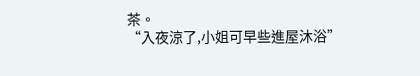茶。
“入夜涼了,小姐可早些進屋沐浴”